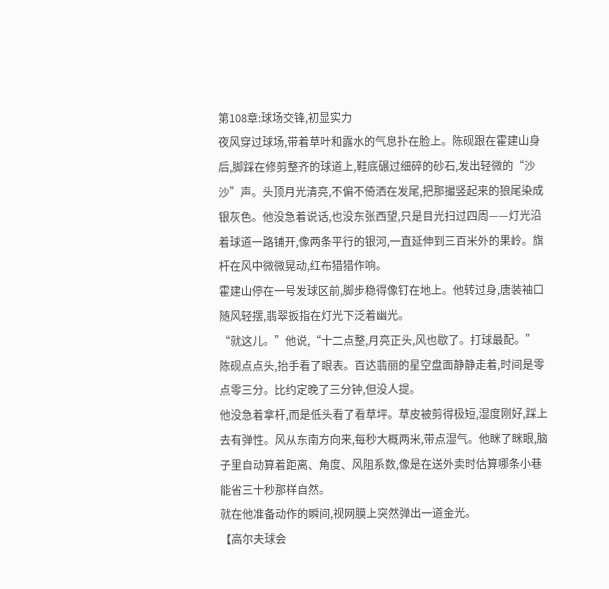第108章:球场交锋,初显实力
夜风穿过球场,带着草叶和露水的气息扑在脸上。陈砚跟在霍建山身后,脚踩在修剪整齐的球道上,鞋底碾过细碎的砂石,发出轻微的“沙沙”声。头顶月光清亮,不偏不倚洒在发尾,把那撮竖起来的狼尾染成银灰色。他没急着说话,也没东张西望,只是目光扫过四周——灯光沿着球道一路铺开,像两条平行的银河,一直延伸到三百米外的果岭。旗杆在风中微微晃动,红布猎猎作响。
霍建山停在一号发球区前,脚步稳得像钉在地上。他转过身,唐装袖口随风轻摆,翡翠扳指在灯光下泛着幽光。
“就这儿。”他说,“十二点整,月亮正头,风也歇了。打球最配。”
陈砚点点头,抬手看了眼表。百达翡丽的星空盘面静静走着,时间是零点零三分。比约定晚了三分钟,但没人提。
他没急着拿杆,而是低头看了看草坪。草皮被剪得极短,湿度刚好,踩上去有弹性。风从东南方向来,每秒大概两米,带点湿气。他眯了眯眼,脑子里自动算着距离、角度、风阻系数,像是在送外卖时估算哪条小巷能省三十秒那样自然。
就在他准备动作的瞬间,视网膜上突然弹出一道金光。
【高尔夫球会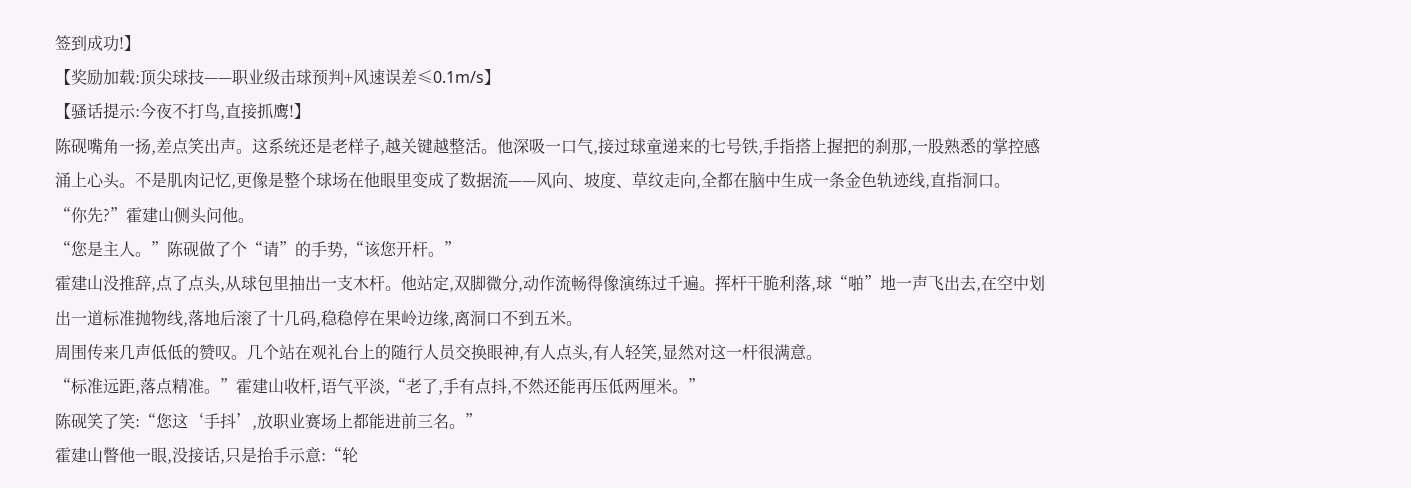签到成功!】
【奖励加载:顶尖球技——职业级击球预判+风速误差≤0.1m/s】
【骚话提示:今夜不打鸟,直接抓鹰!】
陈砚嘴角一扬,差点笑出声。这系统还是老样子,越关键越整活。他深吸一口气,接过球童递来的七号铁,手指搭上握把的刹那,一股熟悉的掌控感涌上心头。不是肌肉记忆,更像是整个球场在他眼里变成了数据流——风向、坡度、草纹走向,全都在脑中生成一条金色轨迹线,直指洞口。
“你先?”霍建山侧头问他。
“您是主人。”陈砚做了个“请”的手势,“该您开杆。”
霍建山没推辞,点了点头,从球包里抽出一支木杆。他站定,双脚微分,动作流畅得像演练过千遍。挥杆干脆利落,球“啪”地一声飞出去,在空中划出一道标准抛物线,落地后滚了十几码,稳稳停在果岭边缘,离洞口不到五米。
周围传来几声低低的赞叹。几个站在观礼台上的随行人员交换眼神,有人点头,有人轻笑,显然对这一杆很满意。
“标准远距,落点精准。”霍建山收杆,语气平淡,“老了,手有点抖,不然还能再压低两厘米。”
陈砚笑了笑:“您这‘手抖’,放职业赛场上都能进前三名。”
霍建山瞥他一眼,没接话,只是抬手示意:“轮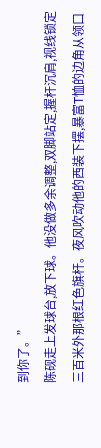到你了。”
陈砚走上发球台,放下球。他没做多余调整,双脚站定,握杆沉肩,视线锁定三百米外那根红色旗杆。夜风吹动他的西装下摆,暴富T恤的边角从领口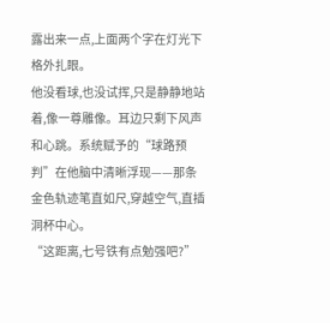露出来一点,上面两个字在灯光下格外扎眼。
他没看球,也没试挥,只是静静地站着,像一尊雕像。耳边只剩下风声和心跳。系统赋予的“球路预判”在他脑中清晰浮现——那条金色轨迹笔直如尺,穿越空气,直插洞杯中心。
“这距离,七号铁有点勉强吧?”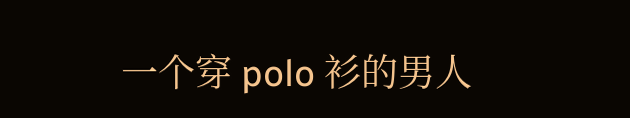一个穿 polo 衫的男人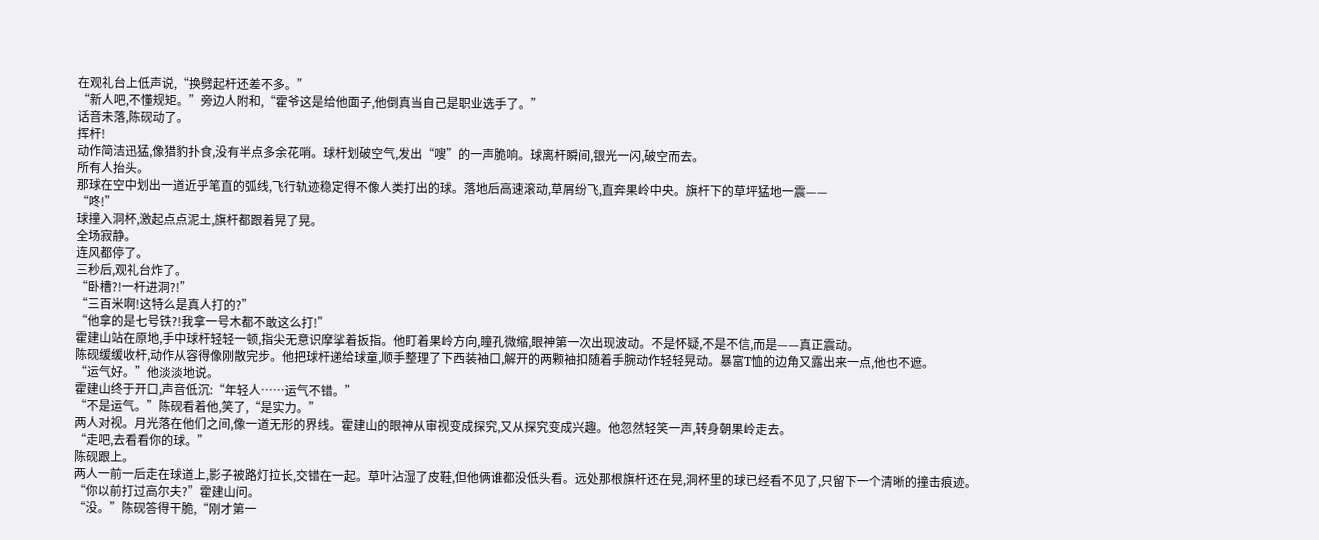在观礼台上低声说,“换劈起杆还差不多。”
“新人吧,不懂规矩。”旁边人附和,“霍爷这是给他面子,他倒真当自己是职业选手了。”
话音未落,陈砚动了。
挥杆!
动作简洁迅猛,像猎豹扑食,没有半点多余花哨。球杆划破空气,发出“嗖”的一声脆响。球离杆瞬间,银光一闪,破空而去。
所有人抬头。
那球在空中划出一道近乎笔直的弧线,飞行轨迹稳定得不像人类打出的球。落地后高速滚动,草屑纷飞,直奔果岭中央。旗杆下的草坪猛地一震——
“咚!”
球撞入洞杯,激起点点泥土,旗杆都跟着晃了晃。
全场寂静。
连风都停了。
三秒后,观礼台炸了。
“卧槽?!一杆进洞?!”
“三百米啊!这特么是真人打的?”
“他拿的是七号铁?!我拿一号木都不敢这么打!”
霍建山站在原地,手中球杆轻轻一顿,指尖无意识摩挲着扳指。他盯着果岭方向,瞳孔微缩,眼神第一次出现波动。不是怀疑,不是不信,而是——真正震动。
陈砚缓缓收杆,动作从容得像刚散完步。他把球杆递给球童,顺手整理了下西装袖口,解开的两颗袖扣随着手腕动作轻轻晃动。暴富T恤的边角又露出来一点,他也不遮。
“运气好。”他淡淡地说。
霍建山终于开口,声音低沉:“年轻人……运气不错。”
“不是运气。”陈砚看着他,笑了,“是实力。”
两人对视。月光落在他们之间,像一道无形的界线。霍建山的眼神从审视变成探究,又从探究变成兴趣。他忽然轻笑一声,转身朝果岭走去。
“走吧,去看看你的球。”
陈砚跟上。
两人一前一后走在球道上,影子被路灯拉长,交错在一起。草叶沾湿了皮鞋,但他俩谁都没低头看。远处那根旗杆还在晃,洞杯里的球已经看不见了,只留下一个清晰的撞击痕迹。
“你以前打过高尔夫?”霍建山问。
“没。”陈砚答得干脆,“刚才第一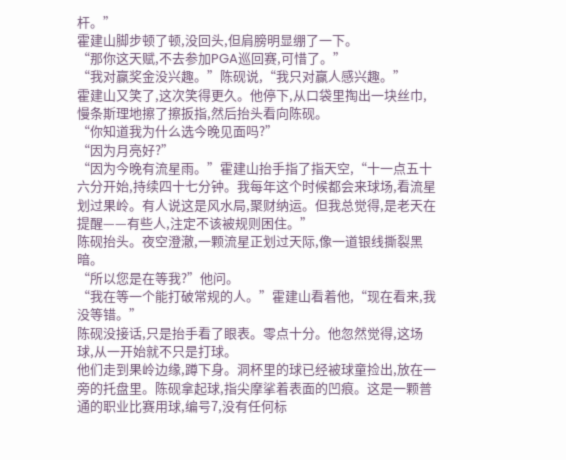杆。”
霍建山脚步顿了顿,没回头,但肩膀明显绷了一下。
“那你这天赋,不去参加PGA巡回赛,可惜了。”
“我对赢奖金没兴趣。”陈砚说,“我只对赢人感兴趣。”
霍建山又笑了,这次笑得更久。他停下,从口袋里掏出一块丝巾,慢条斯理地擦了擦扳指,然后抬头看向陈砚。
“你知道我为什么选今晚见面吗?”
“因为月亮好?”
“因为今晚有流星雨。”霍建山抬手指了指天空,“十一点五十六分开始,持续四十七分钟。我每年这个时候都会来球场,看流星划过果岭。有人说这是风水局,聚财纳运。但我总觉得,是老天在提醒——有些人,注定不该被规则困住。”
陈砚抬头。夜空澄澈,一颗流星正划过天际,像一道银线撕裂黑暗。
“所以您是在等我?”他问。
“我在等一个能打破常规的人。”霍建山看着他,“现在看来,我没等错。”
陈砚没接话,只是抬手看了眼表。零点十分。他忽然觉得,这场球,从一开始就不只是打球。
他们走到果岭边缘,蹲下身。洞杯里的球已经被球童捡出,放在一旁的托盘里。陈砚拿起球,指尖摩挲着表面的凹痕。这是一颗普通的职业比赛用球,编号7,没有任何标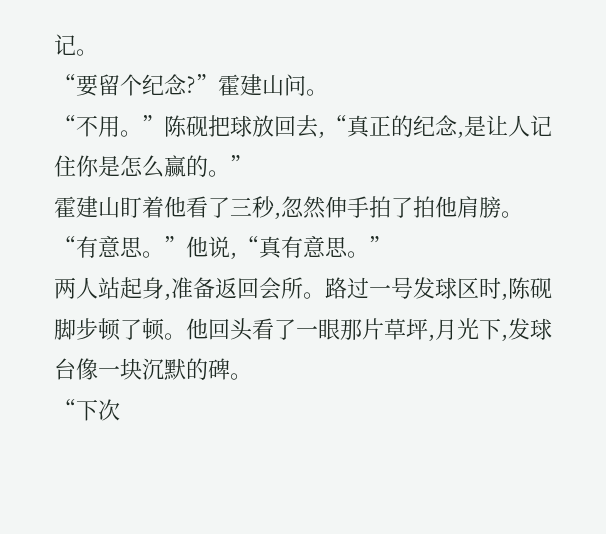记。
“要留个纪念?”霍建山问。
“不用。”陈砚把球放回去,“真正的纪念,是让人记住你是怎么赢的。”
霍建山盯着他看了三秒,忽然伸手拍了拍他肩膀。
“有意思。”他说,“真有意思。”
两人站起身,准备返回会所。路过一号发球区时,陈砚脚步顿了顿。他回头看了一眼那片草坪,月光下,发球台像一块沉默的碑。
“下次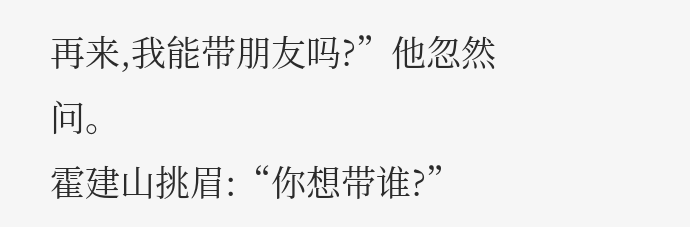再来,我能带朋友吗?”他忽然问。
霍建山挑眉:“你想带谁?”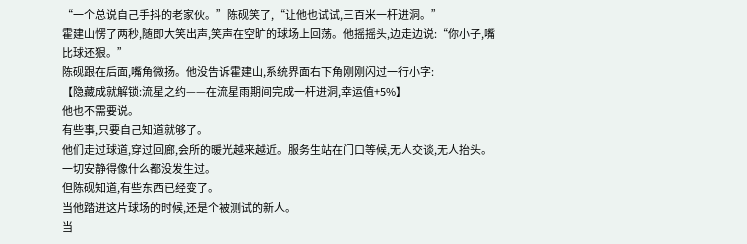“一个总说自己手抖的老家伙。”陈砚笑了,“让他也试试,三百米一杆进洞。”
霍建山愣了两秒,随即大笑出声,笑声在空旷的球场上回荡。他摇摇头,边走边说:“你小子,嘴比球还狠。”
陈砚跟在后面,嘴角微扬。他没告诉霍建山,系统界面右下角刚刚闪过一行小字:
【隐藏成就解锁:流星之约——在流星雨期间完成一杆进洞,幸运值+5%】
他也不需要说。
有些事,只要自己知道就够了。
他们走过球道,穿过回廊,会所的暖光越来越近。服务生站在门口等候,无人交谈,无人抬头。一切安静得像什么都没发生过。
但陈砚知道,有些东西已经变了。
当他踏进这片球场的时候,还是个被测试的新人。
当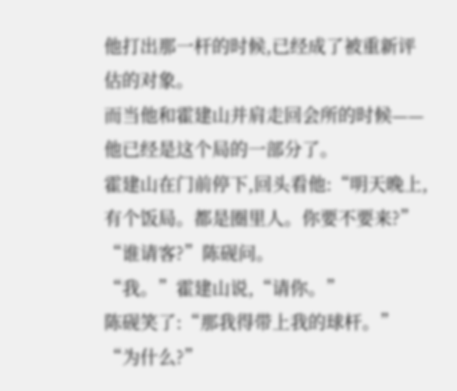他打出那一杆的时候,已经成了被重新评估的对象。
而当他和霍建山并肩走回会所的时候——
他已经是这个局的一部分了。
霍建山在门前停下,回头看他:“明天晚上,有个饭局。都是圈里人。你要不要来?”
“谁请客?”陈砚问。
“我。”霍建山说,“请你。”
陈砚笑了:“那我得带上我的球杆。”
“为什么?”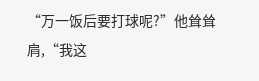“万一饭后要打球呢?”他耸耸肩,“我这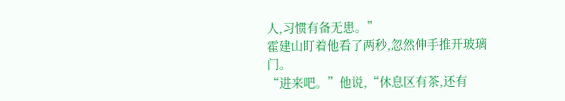人,习惯有备无患。”
霍建山盯着他看了两秒,忽然伸手推开玻璃门。
“进来吧。”他说,“休息区有茶,还有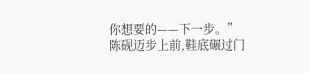你想要的——下一步。”
陈砚迈步上前,鞋底碾过门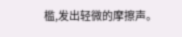槛,发出轻微的摩擦声。